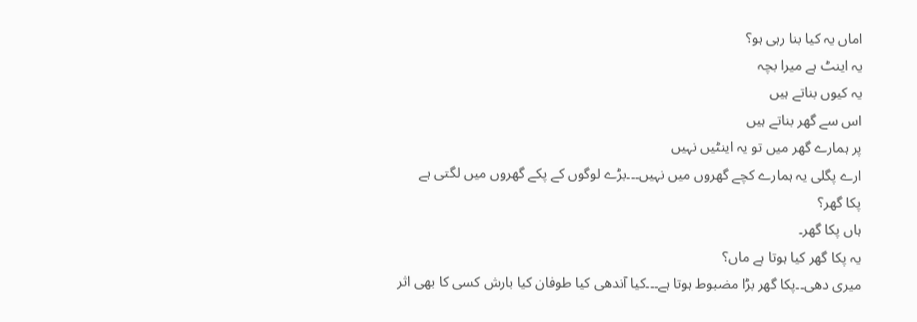اماں یہ کیا بنا رہی ہو؟
یہ اینٹ ہے میرا بچہ
یہ کیوں بناتے ہیں
اس سے گھر بناتے ہیں
پر ہمارے گھر میں تو یہ اینٹیں نہیں
ارے پگلی یہ ہمارے کچے گھروں میں نہیں۔۔۔بڑے لوگوں کے پکے گھروں میں لگتی ہے
پکا گھر؟
ہاں پکا گھر۔
یہ پکا گھر کیا ہوتا ہے ماں؟
میری دھی۔۔پکا گھر بڑا مضبوط ہوتا ہے۔۔۔کیا آندھی کیا طوفان کیا بارش کسی کا بھی اثر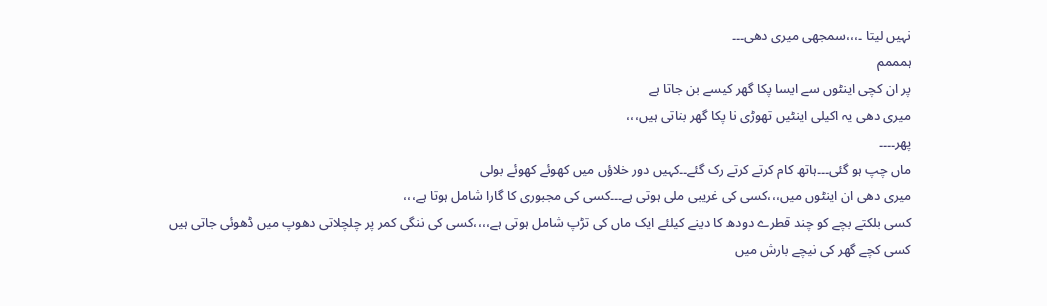نہیں لیتا ۔،،،سمجھی میری دھی۔۔۔
ہمممم
پر ان کچی اینٹوں سے ایسا پکا گھر کیسے بن جاتا ہے
میری دھی یہ اکیلی اینٹیں تھوڑی نا پکا گھر بناتی ہیں،،،
پھر۔۔۔۔
ماں چپ ہو گئی۔۔۔ہاتھ کام کرتے کرتے رک گئے۔۔کہیں دور خلاؤں میں کھوئے کھوئے بولی
میری دھی ان اینٹوں میں،،،کسی کی غریبی ملی ہوتی ہے۔۔۔کسی کی مجبوری کا گارا شامل ہوتا ہے،،،
کسی بلکتے بچے کو چند قطرے دودھ کا دینے کیلئے ایک ماں کی تڑپ شامل ہوتی ہے،،،،کسی کی ننگی کمر پر چلچلاتی دھوپ میں ڈھوئی جاتی ہیں
کسی کچے گھر کی نیچے بارش میں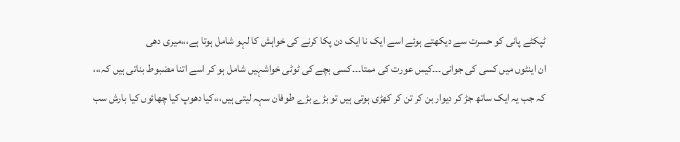ٹپکٹے پانی کو حسرت سے دیکھتے ہوئے اسے ایک نا ایک دن پکا کرنے کی خواہش کا لہو شامل ہوتا ہے،،،میری دھی
ان اینٹوں میں کسی کی جوانی۔۔۔کیس عورت کی ممتا۔۔۔کسی بچے کی ٹوٹی خواشہیں شامل ہو کر اسے اتنا مضبوط بناتی ہیں کہ،،،
کہ جب یہ ایک ساتھ جڑ کر دیوار بن کر تن کر کھڑی ہوتی ہیں تو بڑے بڑے طوفان سہہ لیتی ہیں،،،کیا دھوپ کیا چھائوں کیا بارش سب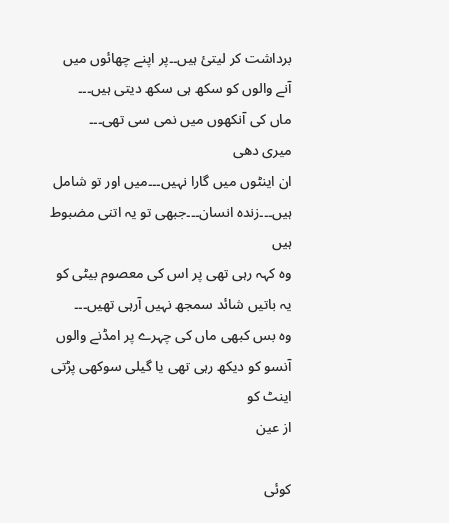برداشت کر لیتئ ہیں۔۔پر اپنے چھائوں میں
آنے والوں کو سکھ ہی سکھ دیتی ہیں۔۔۔
ماں کی آنکھوں میں نمی سی تھی۔۔۔
میری دھی
ان اینٹوں میں گارا نہیں۔۔۔میں اور تو شامل ہیں۔۔۔زندہ انسان۔۔۔جبھی تو یہ اتنی مضبوط ہیں
وہ کہہ رہی تھی پر اس کی معصوم بیٹی کو یہ باتیں شائد سمجھ نہیں آرہی تھیں۔۔۔
وہ بس کبھی ماں کی چہرے پر امڈنے والوں آنسو کو دیکھ رہی تھی یا گیلی سوکھی پڑتی اینٹ کو
از عین

کوئی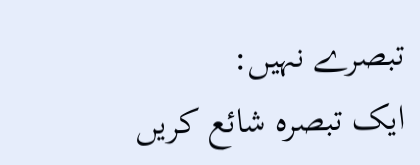تبصرے نہیں:
ایک تبصرہ شائع کریں